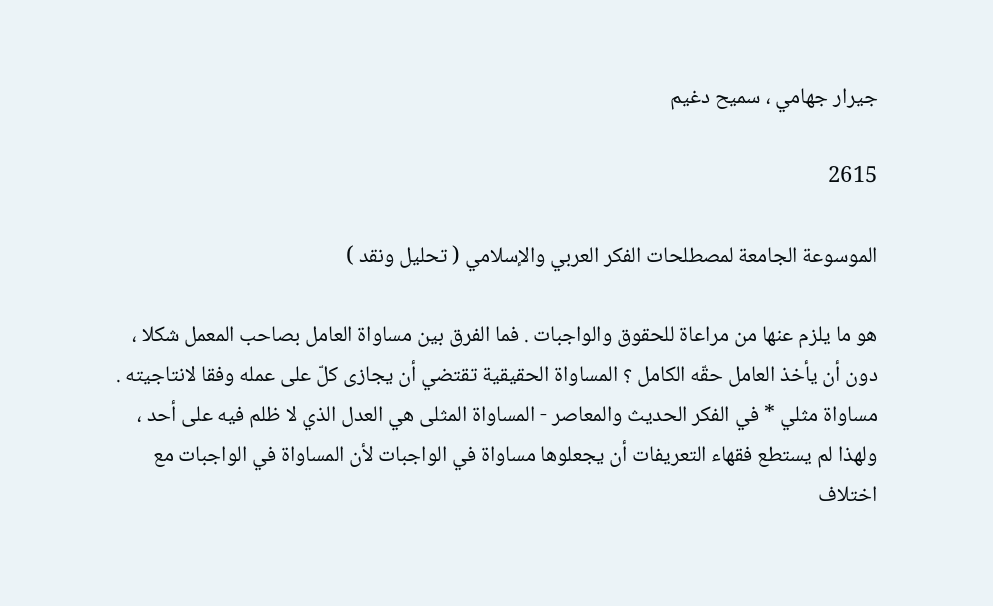جيرار جهامي ، سميح دغيم

2615

الموسوعة الجامعة لمصطلحات الفكر العربي والإسلامي ( تحليل ونقد )

هو ما يلزم عنها من مراعاة للحقوق والواجبات . فما الفرق بين مساواة العامل بصاحب المعمل شكلا ، دون أن يأخذ العامل حقّه الكامل ؟ المساواة الحقيقية تقتضي أن يجازى كلّ على عمله وفقا لانتاجيته . مساواة مثلي * في الفكر الحديث والمعاصر - المساواة المثلى هي العدل الذي لا ظلم فيه على أحد ، ولهذا لم يستطع فقهاء التعريفات أن يجعلوها مساواة في الواجبات لأن المساواة في الواجبات مع اختلاف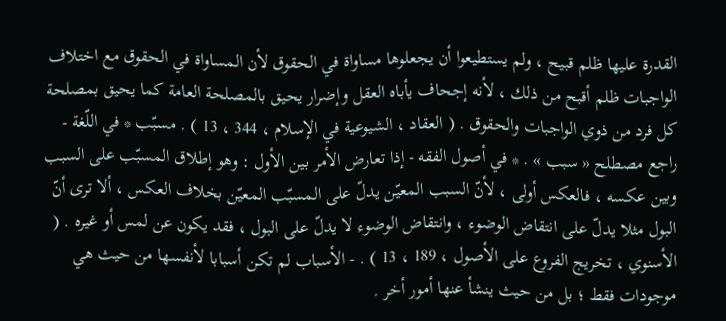القدرة عليها ظلم قبيح ، ولم يستطيعوا أن يجعلوها مساواة في الحقوق لأن المساواة في الحقوق مع اختلاف الواجبات ظلم أقبح من ذلك ، لأنه إجحاف يأباه العقل وإضرار يحيق بالمصلحة العامة كما يحيق بمصلحة كل فرد من ذوي الواجبات والحقوق . ( العقاد ، الشيوعية في الإسلام ، 344 ، 13 ) . مسبّب * في اللّغة - راجع مصطلح « سبب » . * في أصول الفقه - إذا تعارض الأمر بين الأول : وهو إطلاق المسبّب على السبب وبين عكسه ، فالعكس أولى ، لأنّ السبب المعيّن يدلّ على المسبّب المعيّن بخلاف العكس ، ألا ترى أنّ البول مثلا يدلّ على انتقاض الوضوء ، وانتقاض الوضوء لا يدلّ على البول ، فقد يكون عن لمس أو غيره . ( الأسنوي ، تخريج الفروع على الأصول ، 189 ، 13 ) . - الأسباب لم تكن أسبابا لأنفسها من حيث هي موجودات فقط ؛ بل من حيث ينشأ عنها أمور أخر .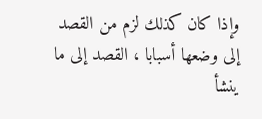وإذا كان كذلك لزم من القصد إلى وضعها أسبابا ، القصد إلى ما ينشأ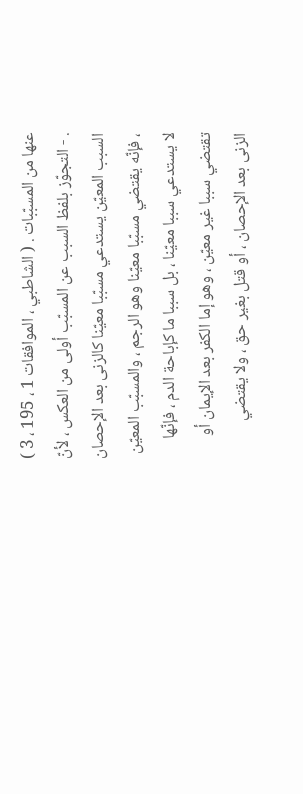عنها من المسبّبات . ( الشاطبي ، الموافقات 1 ، 195 ، 3 ) . - التجوّز بلفظ السبب عن المسبّب أولى من العكس ، لأنّ السبب المعيّن يستدعي مسبّبا معيّنا كالزنى بعد الإحصان ، فإنّه يقتضي مسبّبا معيّنا وهو الرجم ، والمسبّب المعيّن لا يستدعي سببا معيّنا ، بل سببا ما كإباحة الدم ، فإنّها تقتضي سببا غير معيّن ، وهو إما الكفر بعد الإيمان أو الزنى بعد الإحصان ، أو قتل بغير حق ، ولا يقتضي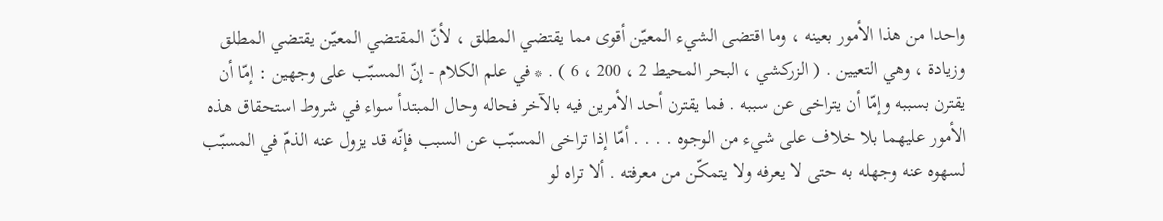واحدا من هذا الأمور بعينه ، وما اقتضى الشيء المعيّن أقوى مما يقتضي المطلق ، لأنّ المقتضي المعيّن يقتضي المطلق وزيادة ، وهي التعيين . ( الزركشي ، البحر المحيط 2 ، 200 ، 6 ) . * في علم الكلام - إنّ المسبّب على وجهين : إمّا أن يقترن بسببه وإمّا أن يتراخى عن سببه . فما يقترن أحد الأمرين فيه بالآخر فحاله وحال المبتدأ سواء في شروط استحقاق هذه الأمور عليهما بلا خلاف على شيء من الوجوه . . . . أمّا إذا تراخى المسبّب عن السبب فإنّه قد يزول عنه الذمّ في المسبّب لسهوه عنه وجهله به حتى لا يعرفه ولا يتمكّن من معرفته . ألا تراه لو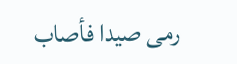رمى صيدا فأصاب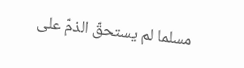مسلما لم يستحقّ الذمّ على